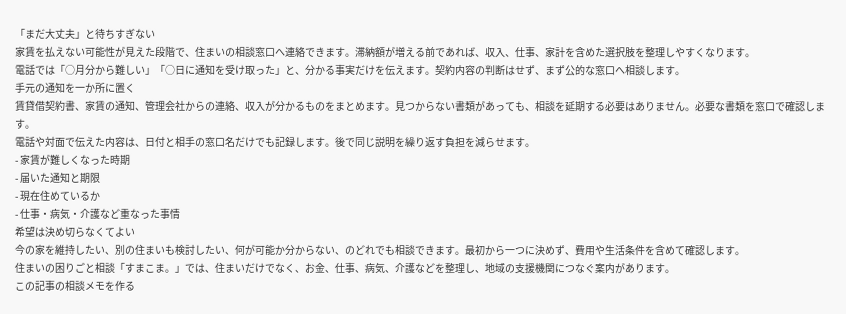「まだ大丈夫」と待ちすぎない
家賃を払えない可能性が見えた段階で、住まいの相談窓口へ連絡できます。滞納額が増える前であれば、収入、仕事、家計を含めた選択肢を整理しやすくなります。
電話では「○月分から難しい」「○日に通知を受け取った」と、分かる事実だけを伝えます。契約内容の判断はせず、まず公的な窓口へ相談します。
手元の通知を一か所に置く
賃貸借契約書、家賃の通知、管理会社からの連絡、収入が分かるものをまとめます。見つからない書類があっても、相談を延期する必要はありません。必要な書類を窓口で確認します。
電話や対面で伝えた内容は、日付と相手の窓口名だけでも記録します。後で同じ説明を繰り返す負担を減らせます。
- 家賃が難しくなった時期
- 届いた通知と期限
- 現在住めているか
- 仕事・病気・介護など重なった事情
希望は決め切らなくてよい
今の家を維持したい、別の住まいも検討したい、何が可能か分からない、のどれでも相談できます。最初から一つに決めず、費用や生活条件を含めて確認します。
住まいの困りごと相談「すまこま。」では、住まいだけでなく、お金、仕事、病気、介護などを整理し、地域の支援機関につなぐ案内があります。
この記事の相談メモを作る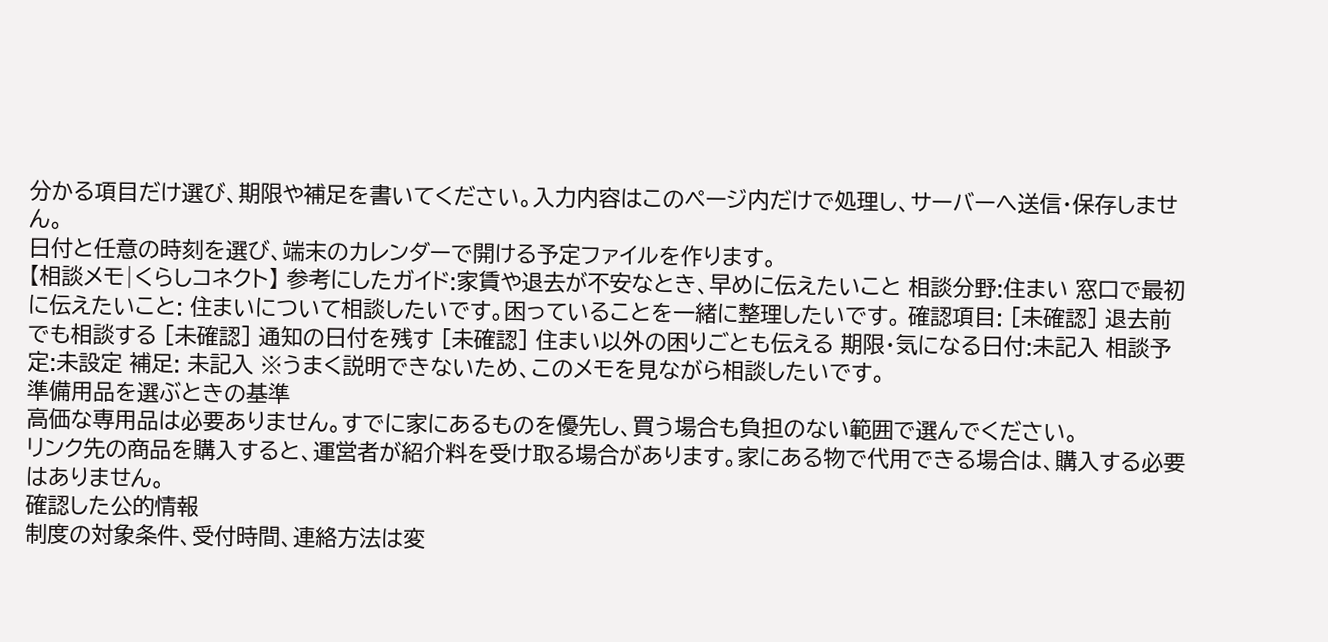分かる項目だけ選び、期限や補足を書いてください。入力内容はこのページ内だけで処理し、サーバーへ送信・保存しません。
日付と任意の時刻を選び、端末のカレンダーで開ける予定ファイルを作ります。
【相談メモ|くらしコネクト】 参考にしたガイド:家賃や退去が不安なとき、早めに伝えたいこと 相談分野:住まい 窓口で最初に伝えたいこと: 住まいについて相談したいです。困っていることを一緒に整理したいです。 確認項目: [未確認] 退去前でも相談する [未確認] 通知の日付を残す [未確認] 住まい以外の困りごとも伝える 期限・気になる日付:未記入 相談予定:未設定 補足: 未記入 ※うまく説明できないため、このメモを見ながら相談したいです。
準備用品を選ぶときの基準
高価な専用品は必要ありません。すでに家にあるものを優先し、買う場合も負担のない範囲で選んでください。
リンク先の商品を購入すると、運営者が紹介料を受け取る場合があります。家にある物で代用できる場合は、購入する必要はありません。
確認した公的情報
制度の対象条件、受付時間、連絡方法は変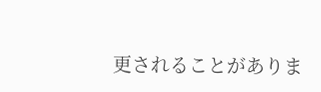更されることがありま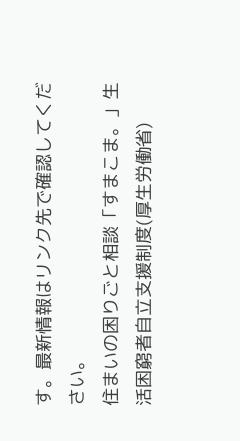す。最新情報はリンク先で確認してください。
住まいの困りごと相談「すまこま。」生活困窮者自立支援制度(厚生労働省)